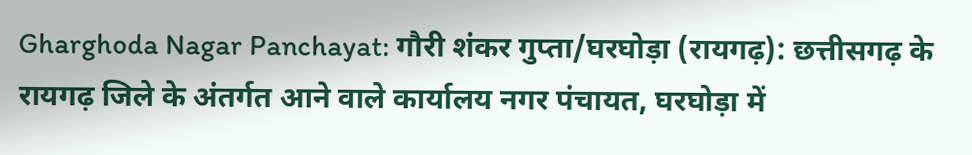Gharghoda Nagar Panchayat: गौरी शंकर गुप्ता/घरघोड़ा (रायगढ़): छत्तीसगढ़ के रायगढ़ जिले के अंतर्गत आने वाले कार्यालय नगर पंचायत, घरघोड़ा में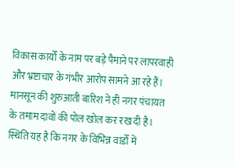विकास कार्यों के नाम पर बड़े पैमाने पर लापरवाही और भ्रष्टाचार के गंभीर आरोप सामने आ रहे हैं। मानसून की शुरुआती बारिश ने ही नगर पंचायत के तमाम दावों की पोल खोल कर रख दी है। स्थिति यह है कि नगर के विभिन्न वार्डों में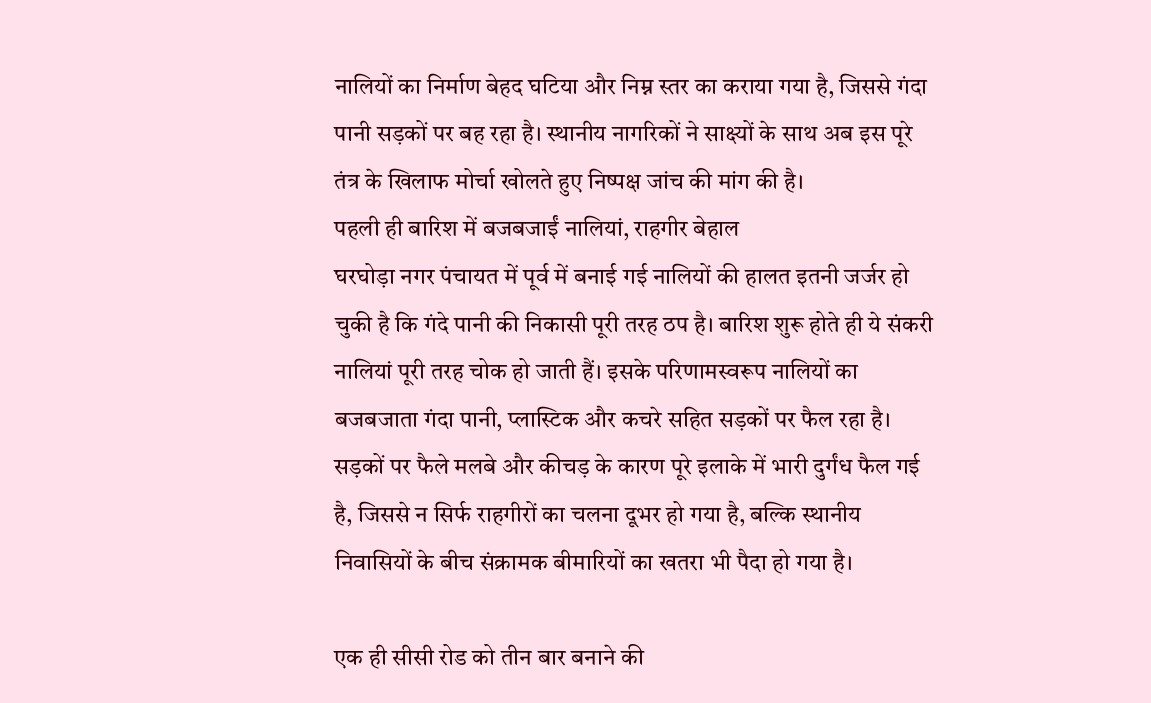नालियों का निर्माण बेहद घटिया और निम्न स्तर का कराया गया है, जिससे गंदा पानी सड़कों पर बह रहा है। स्थानीय नागरिकों ने साक्ष्यों के साथ अब इस पूरे तंत्र के खिलाफ मोर्चा खोलते हुए निष्पक्ष जांच की मांग की है।
पहली ही बारिश में बजबजाईं नालियां, राहगीर बेहाल
घरघोड़ा नगर पंचायत में पूर्व में बनाई गई नालियों की हालत इतनी जर्जर हो चुकी है कि गंदे पानी की निकासी पूरी तरह ठप है। बारिश शुरू होते ही ये संकरी नालियां पूरी तरह चोक हो जाती हैं। इसके परिणामस्वरूप नालियों का बजबजाता गंदा पानी, प्लास्टिक और कचरे सहित सड़कों पर फैल रहा है। सड़कों पर फैले मलबे और कीचड़ के कारण पूरे इलाके में भारी दुर्गंध फैल गई है, जिससे न सिर्फ राहगीरों का चलना दूभर हो गया है, बल्कि स्थानीय निवासियों के बीच संक्रामक बीमारियों का खतरा भी पैदा हो गया है।

एक ही सीसी रोड को तीन बार बनाने की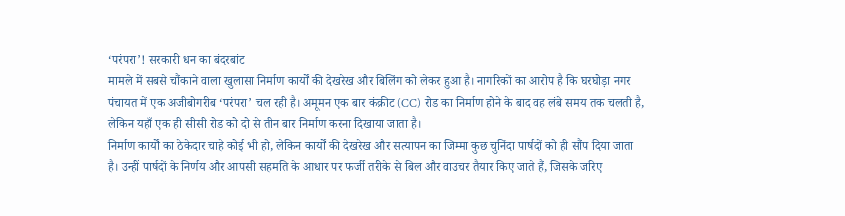‘परंपरा’! सरकारी धन का बंदरबांट
मामले में सबसे चौंकाने वाला खुलासा निर्माण कार्यों की देखरेख और बिलिंग को लेकर हुआ है। नागरिकों का आरोप है कि घरघोड़ा नगर पंचायत में एक अजीबोगरीब ‘परंपरा’ चल रही है। अमूमन एक बार कंक्रीट (CC) रोड का निर्माण होने के बाद वह लंबे समय तक चलती है, लेकिन यहाँ एक ही सीसी रोड को दो से तीन बार निर्माण करना दिखाया जाता है।
निर्माण कार्यों का ठेकेदार चाहे कोई भी हो, लेकिन कार्यों की देखरेख और सत्यापन का जिम्मा कुछ चुनिंदा पार्षदों को ही सौंप दिया जाता है। उन्हीं पार्षदों के निर्णय और आपसी सहमति के आधार पर फर्जी तरीके से बिल और वाउचर तैयार किए जाते हैं, जिसके जरिए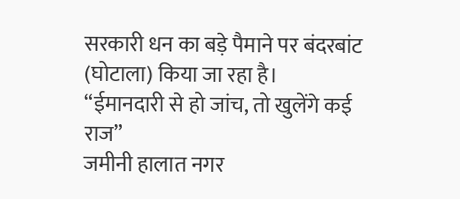सरकारी धन का बड़े पैमाने पर बंदरबांट (घोटाला) किया जा रहा है।
“ईमानदारी से हो जांच, तो खुलेंगे कई राज”
जमीनी हालात नगर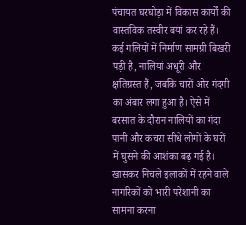पंचायत घरघोड़ा में विकास कार्यों की वास्तविक तस्वीर बयां कर रहे हैं। कई गलियों में निर्माण सामग्री बिखरी पड़ी है, नालियां अधूरी और क्षतिग्रस्त हैं, जबकि चारों ओर गंदगी का अंबार लगा हुआ है। ऐसे में बरसात के दौरान नालियों का गंदा पानी और कचरा सीधे लोगों के घरों में घुसने की आशंका बढ़ गई है। खासकर निचले इलाकों में रहने वाले नागरिकों को भारी परेशानी का सामना करना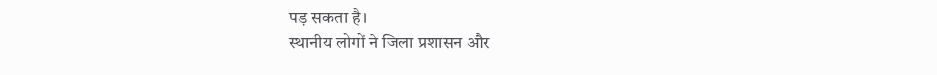पड़ सकता है।
स्थानीय लोगों ने जिला प्रशासन और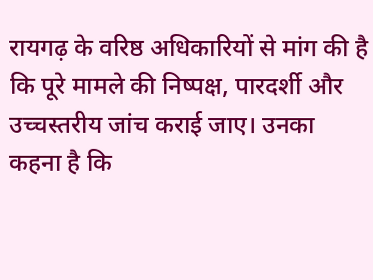रायगढ़ के वरिष्ठ अधिकारियों से मांग की है कि पूरे मामले की निष्पक्ष, पारदर्शी और उच्चस्तरीय जांच कराई जाए। उनका कहना है कि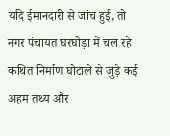यदि ईमानदारी से जांच हुई, तो नगर पंचायत घरघोड़ा में चल रहे कथित निर्माण घोटाले से जुड़े कई अहम तथ्य और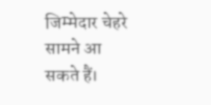जिम्मेदार चेहरे सामने आ सकते हैं।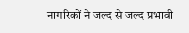नागरिकों ने जल्द से जल्द प्रभावी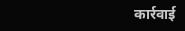कार्रवाई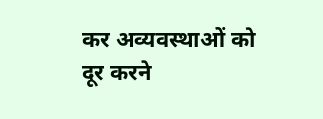कर अव्यवस्थाओं को दूर करने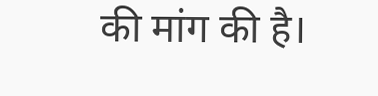की मांग की है।